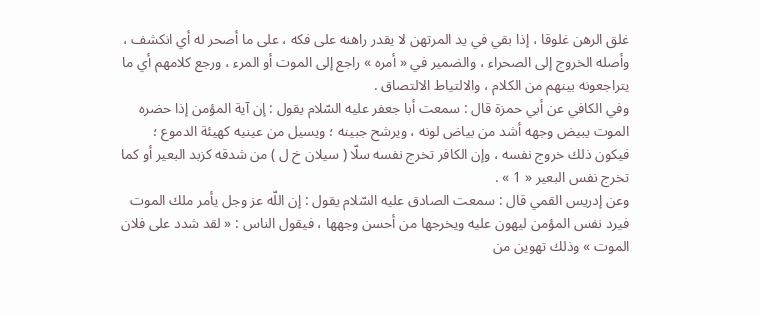غلق الرهن غلوقا ، إذا بقي في يد المرتهن لا يقدر راهنه على فكه ، على ما أصحر له أي انكشف ، وأصله الخروج إلى الصحراء ، والضمير في « أمره » راجع إلى الموت أو المرء ، ورجع كلامهم أي ما يتراجعونه بينهم من الكلام ، والالتياط الالتصاق .
وفي الكافي عن أبي حمزة قال : سمعت أبا جعفر عليه السّلام يقول : إن آية المؤمن إذا حضره الموت يبيض وجهه أشد من بياض لونه ، ويرشح جبينه ؛ ويسيل من عينيه كهيئة الدموع ؛ فيكون ذلك خروج نفسه ، وإن الكافر تخرج نفسه سلّا ( سيلان خ ل ) من شدقه كزبد البعير أو كما تخرج نفس البعير « 1 » .
وعن إدريس القمي قال : سمعت الصادق عليه السّلام يقول : إن اللّه عز وجل يأمر ملك الموت فيرد نفس المؤمن ليهون عليه ويخرجها من أحسن وجهها ، فيقول الناس : « لقد شدد على فلان الموت » وذلك تهوين من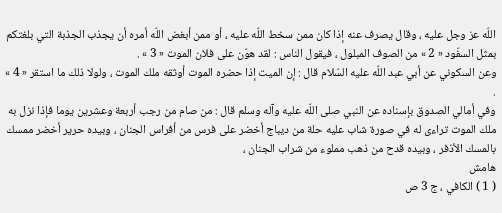اللّه عز وجل عليه ، وقال يصرف عنه إذا كان ممن سخط اللّه عليه ، أو ممن أبغض اللّه أمره أن يجذب الجذبة التي بلغتكم بمثل السفّود « 2 » من الصوف المبلول ، فيقول الناس : لقد هوّن على فلان الموت « 3 » .
وعن السكوني عن أبي عبد اللّه عليه السّلام قال : إن الميت إذا حضره الموت أوثقه ملك الموت ، ولولا ذلك ما استقر « 4 » .
وفي أمالي الصدوق بإسناده عن النبي صلى اللّه عليه وآله وسلم قال : من صام من رجب أربعة وعشرين يوما فإذا نزل به ملك الموت تراءى له في صورة شاب عليه حلة من ديباج أخضر على فرس من أفراس الجنان ، وبيده حرير أخضر ممسك بالمسك الأذفر ، وبيده قدح من ذهب مملوء من شراب الجنان ،
هامش
( 1 ) الكافي ، ج 3 ص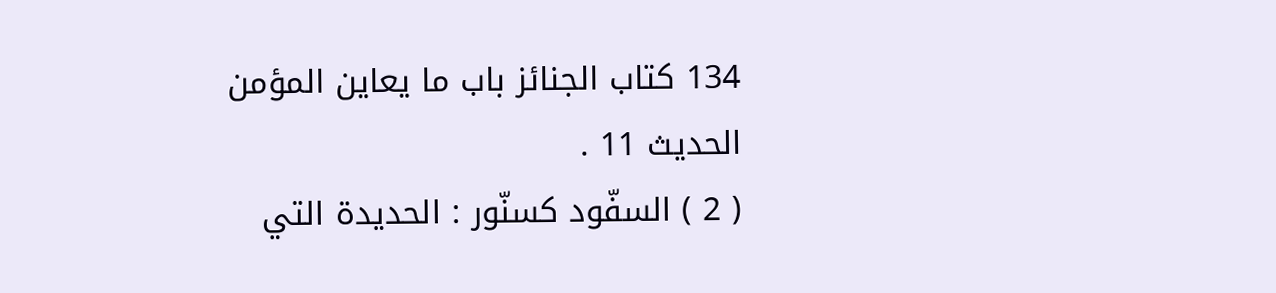134 كتاب الجنائز باب ما يعاين المؤمن الحديث 11 .
( 2 ) السفّود كسنّور : الحديدة التي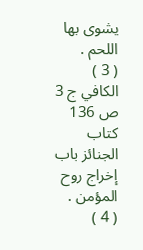يشوى بها اللحم .
( 3 ) الكافي ج 3 ص 136 كتاب الجنائز باب إخراج روح المؤمن .
( 4 )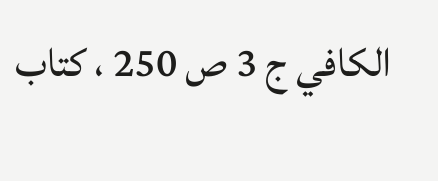الكافي ج 3 ص 250 ، كتاب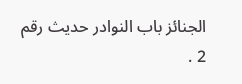الجنائز باب النوادر حديث رقم 2 .